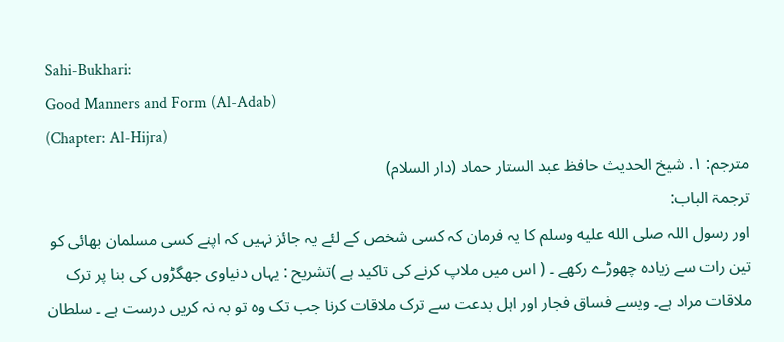Sahi-Bukhari:
Good Manners and Form (Al-Adab)
(Chapter: Al-Hijra)
مترجم: ١. شیخ الحدیث حافظ عبد الستار حماد (دار السلام)
ترجمۃ الباب:
اور رسول اللہ صلى الله عليه وسلم کا یہ فرمان کہ کسی شخص کے لئے یہ جائز نہیں کہ اپنے کسی مسلمان بھائی کو تین رات سے زیادہ چھوڑے رکھے ۔ ( اس میں ملاپ کرنے کی تاکید ہے )تشریح : یہاں دنیاوی جھگڑوں کی بنا پر ترک ملاقات مراد ہے۔ ویسے فساق فجار اور اہل بدعت سے ترک ملاقات کرنا جب تک وہ تو بہ نہ کریں درست ہے ۔ سلطان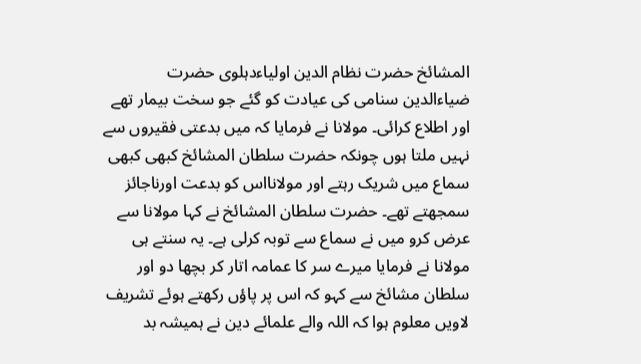المشائخ حضرت نظام الدین اولیاءدہلوی حضرت ضیاءالدین سنامی کی عیادت کو گئے جو سخت بیمار تھے اور اطلاع کرائی۔ مولانا نے فرمایا کہ میں بدعتی فقیروں سے نہیں ملتا ہوں چونکہ حضرت سلطان المشائخ کبھی کبھی سماع میں شریک رہتے اور مولانااس کو بدعت اورناجائز سمجھتے تھے۔ حضرت سلطان المشائخ نے کہا مولانا سے عرض کرو میں نے سماع سے توبہ کرلی ہے۔ یہ سنتے ہی مولانا نے فرمایا میرے سر کا عمامہ اتار کر بچھا دو اور سلطان مشائخ سے کہو کہ اس پر پاؤں رکھتے ہوئے تشریف لاویں معلوم ہوا کہ اللہ والے علمائے دین نے ہمیشہ بد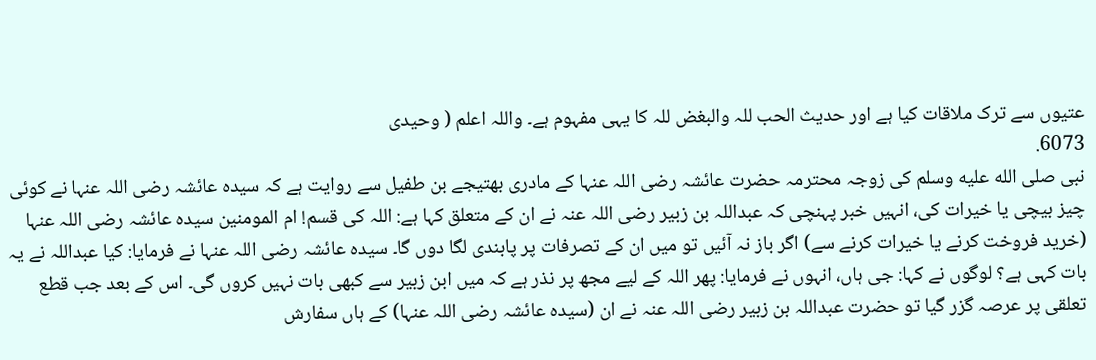عتیوں سے ترک ملاقات کیا ہے اور حدیث الحب للہ والبغض للہ کا یہی مفہوم ہے۔ واللہ اعلم ( وحیدی
6073.
نبی صلى الله عليه وسلم کی زوجہ محترمہ حضرت عائشہ رضی اللہ عنہا کے مادری بھتیجے بن طفیل سے روایت ہے کہ سیدہ عائشہ رضی اللہ عنہا نے کوئی چیز بیچی یا خیرات کی، انہیں خبر پہنچی کہ عبداللہ بن زبیر رضی اللہ عنہ نے ان کے متعلق کہا ہے: اللہ کی قسم! ام المومنین سیدہ عائشہ رضی اللہ عنہا (خرید فروخت کرنے یا خیرات کرنے سے) اگر باز نہ آئیں تو میں ان کے تصرفات پر پابندی لگا دوں گا۔ سیدہ عائشہ رضی اللہ عنہا نے فرمایا: کیا عبداللہ نے یہ بات کہی ہے؟ لوگوں نے کہا: جی ہاں، انہوں نے فرمایا: پھر اللہ کے لیے مجھ پر نذر ہے کہ میں ابن زبیر سے کبھی بات نہیں کروں گی۔ اس کے بعد جب قطع تعلقی پر عرصہ گزر گیا تو حضرت عبداللہ بن زبیر رضی اللہ عنہ نے ان (سیدہ عائشہ رضی اللہ عنہا) کے ہاں سفارش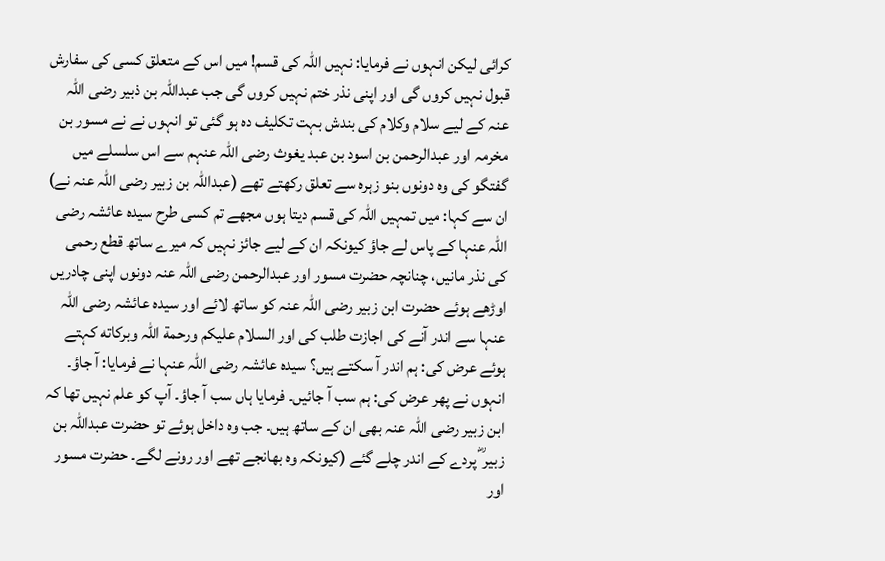کرائی لیکن انہوں نے فرمایا: نہیں اللہ کی قسم! میں اس کے متعلق کسی کی سفارش قبول نہیں کروں گی اور اپنی نذر ختم نہیں کروں گی جب عبداللہ بن ذبیر رضی اللہ عنہ کے لیے سلام وکلام کی بندش بہت تکلیف دہ ہو گئی تو انہوں نے نے مسور بن مخرمہ اور عبدالرحمن بن اسود بن عبد یغوث رضی اللہ عنہم سے اس سلسلے میں گفتگو کی وہ دونوں بنو زہرہ سے تعلق رکھتے تھے (عبداللہ بن زبیر رضی اللہ عنہ نے) ان سے کہا: میں تمہیں اللہ کی قسم دیتا ہوں مجھے تم کسی طرح سیدہ عائشہ رضی اللہ عنہا کے پاس لے جاؤ کیونکہ ان کے لیے جائز نہیں کہ میرے ساتھ قطع رحمی کی نذر مانیں، چنانچہ حضرت مسور اور عبدالرحمن رضی اللہ عنہ دونوں اپنی چادریں اوڑھے ہوئے حضرت ابن زبیر رضی اللہ عنہ کو ساتھ لائے اور سیدہ عائشہ رضی اللہ عنہا سے اندر آنے کی اجازت طلب کی اور السلام علیکم ورحمة اللہ وبرکاته کہتے ہوئے عرض کی: ہم اندر آ سکتے ہیں؟ سیدہ عائشہ رضی اللہ عنہا نے فرمایا: آ جاؤ۔ انہوں نے پھر عرض کی: ہم سب آ جائیں۔ فرمایا ہاں سب آ جاؤ۔ آپ کو علم نہیں تھا کہ ابن زبیر رضی اللہ عنہ بھی ان کے ساتھ ہیں۔ جب وہ داخل ہوئے تو حضرت عبداللہ بن زبیر ؓ پردے کے اندر چلے گئے (کیونکہ وہ بھانجے تھے اور رونے لگے۔ حضرت مسور اور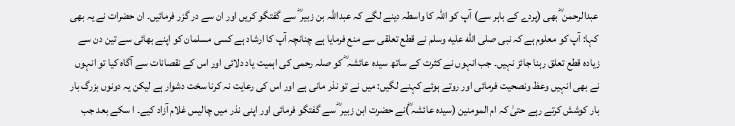عبدالرحمن ؓ بھی (پردے کے باہر سے) آپ کو اللہ کا واسطہ دینے لگے کہ عبداللہ بن زبیر ؓ سے گفتگو کریں اور ان سے در گزر فرمائیں۔ ان حضرات نے یہ بھی کہا: آپ کو معلوم ہے کہ نبی صلى الله عليه وسلم نے قطع تعلقی سے منع فرمایا ہے چنانچہ آپ کا ارشاد ہے کسی مسلمان کو اپنے بھائی سے تین دن سے زیادہ قطع تعلق رہنا جائز نہیں۔ جب انہوں نے کثرت کے ساتھ سیدہ عائشہ ؓ کو صلہ رحمی کی اہمیت یاد دلائی اور اس کے نقصانات سے آگاہ کیا تو انہوں نے بھی انہیں وعظ ونصحیت فرمائی اور روتے ہوئے کہنے لگیں: میں نے تو نذر مانی ہے اور اس کی رعایت نہ کرنا سخت دشوار ہے لیکن یہ دونوں بزرگ بار بار کوشش کرتے رہے حتیٰ کہ ام المومنین (سیدہ عائشہ ؓ)نے حضرت ابن زبیر ؓ سے گفتگو فرمائی اور اپنی نذر میں چالیس غلام آزاد کیے۔ ا سکے بعد جب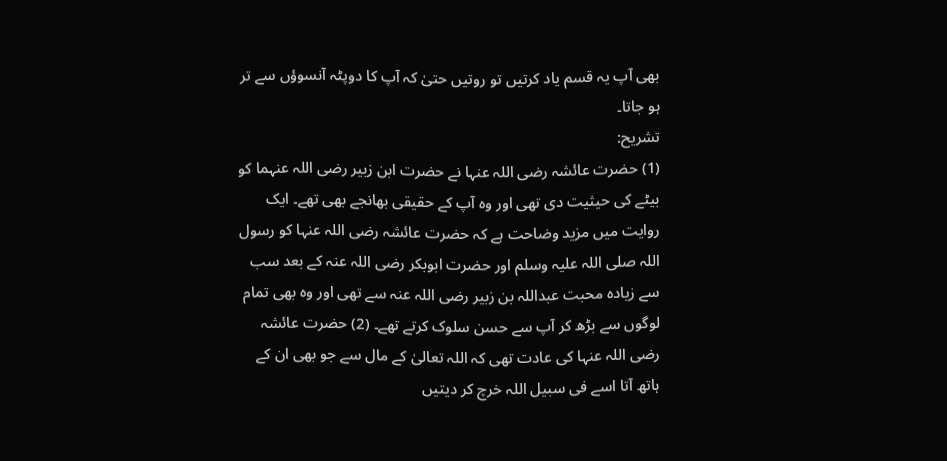بھی آپ یہ قسم یاد کرتیں تو روتیں حتیٰ کہ آپ کا دوپٹہ آنسوؤں سے تر ہو جاتا۔
تشریح:
(1) حضرت عائشہ رضی اللہ عنہا نے حضرت ابن زبیر رضی اللہ عنہما کو بیٹے کی حیثیت دی تھی اور وہ آپ کے حقیقی بھانجے بھی تھے۔ ایک روایت میں مزید وضاحت ہے کہ حضرت عائشہ رضی اللہ عنہا کو رسول اللہ صلی اللہ علیہ وسلم اور حضرت ابوبکر رضی اللہ عنہ کے بعد سب سے زیادہ محبت عبداللہ بن زبیر رضی اللہ عنہ سے تھی اور وہ بھی تمام لوگوں سے بڑھ کر آپ سے حسن سلوک کرتے تھے۔ (2) حضرت عائشہ رضی اللہ عنہا کی عادت تھی کہ اللہ تعالیٰ کے مال سے جو بھی ان کے ہاتھ آتا اسے فی سبیل اللہ خرچ کر دیتیں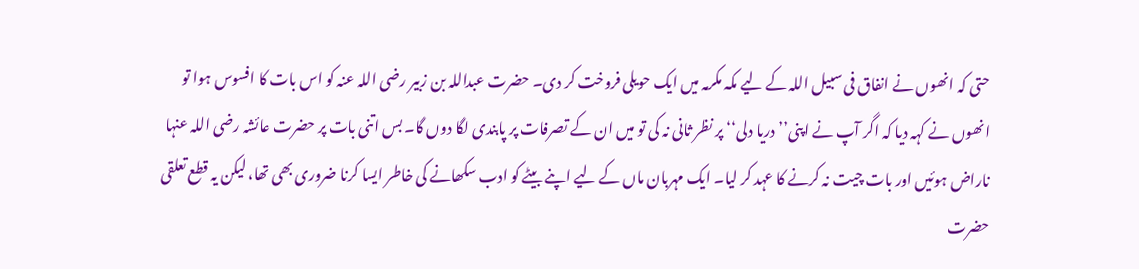حتی کہ انھوں نے انفاق فی سبیل اللہ کے لیے مکہ مکرمہ میں ایک حویلی فروخت کر دی۔ حضرت عبداللہ بن زبیر رضی اللہ عنہ کو اس بات کا افسوس ہوا تو انھوں نے کہہ دیا کہ اگر آپ نے اپنی’’دریا دلی‘‘ پر نظر ثانی نہ کی تو میں ان کے تصرفات پر پابندی لگا دوں گا۔ بس اتنی بات پر حضرت عائشہ رضی اللہ عنہا ناراض ہوئیں اور بات چیت نہ کرنے کا عہد کر لیا۔ ایک مہربان ماں کے لیے اپنے بیٹے کو ادب سکھانے کی خاطر ایسا کرنا ضروری بھی تھا، لیکن یہ قطع تعلقی حضرت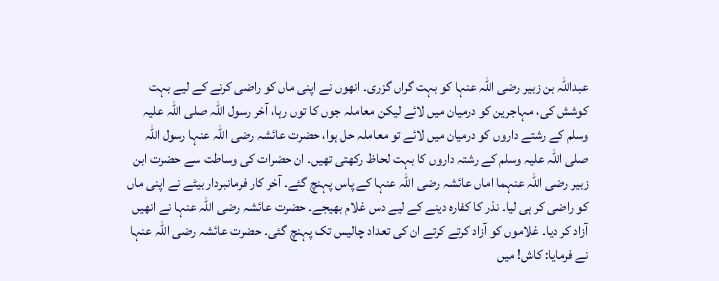عبداللہ بن زبیر رضی اللہ عنہا کو بہت گراں گزری۔ انھوں نے اپنی ماں کو راضی کرنے کے لیے بہت کوشش کی، مہاجرین کو درمیان میں لائے لیکن معاملہ جوں کا توں رہا، آخر رسول اللہ صلی اللہ علیہ وسلم کے رشتے داروں کو درمیان میں لائے تو معاملہ حل ہوا، حضرت عائشہ رضی اللہ عنہا رسول اللہ صلی اللہ علیہ وسلم کے رشتہ داروں کا بہت لحاظ رکھتی تھیں۔ ان حضرات کی وساطت سے حضرت ابن زبیر رضی اللہ عنہما اماں عائشہ رضی اللہ عنہا کے پاس پہنچ گئے۔ آخر کار فرمانبردار بیٹے نے اپنی ماں کو راضی کر ہی لیا۔ نذر کا کفارہ دینے کے لیے دس غلام بھیجے۔ حضرت عائشہ رضی اللہ عنہا نے انھیں آزاد کر دیا۔ غلاموں کو آزاد کرتے کرتے ان کی تعداد چالیس تک پہنچ گئی۔ حضرت عائشہ رضی اللہ عنہا نے فرمایا: کاش! میں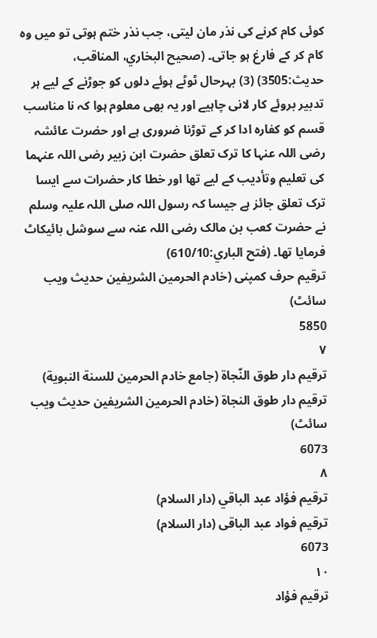کوئی کام کرنے کی نذر مان لیتی، جب نذر ختم ہوتی تو میں وہ کام کر کے فارغ ہو جاتی۔ (صحیح البخاري، المناقب، حدیث:3505) (3) بہرحال ٹوٹے ہوئے دلوں کو جوڑنے کے لیے ہر تدبیر بروئے کار لانی چاہیے اور یہ بھی معلوم ہوا کہ نا مناسب قسم کو کفارہ ادا کر کے توڑنا ضروری ہے اور حضرت عائشہ رضی اللہ عنہا کا ترک تعلق حضرت ابن زبیر رضی اللہ عنہما کی تعلیم وتأدیب کے لیے تھا اور خطا کار حضرات سے ایسا ترک تعلق جائز ہے جیسا کہ رسول اللہ صلی اللہ علیہ وسلم نے حضرت کعب بن مالک رضی اللہ عنہ سے سوشل بائیکاٹ فرمایا تھا۔ (فتح الباري:610/10)
ترقیم حرف کمپنی (خادم الحرمین الشریفین حدیث ویب سائٹ)
5850
٧
ترقيم دار طوق النّجاة (جامع خادم الحرمين للسنة النبوية)
ترقیم دار طوق النجاۃ (خادم الحرمین الشریفین حدیث ویب سائٹ)
6073
٨
ترقيم فؤاد عبد الباقي (دار السلام)
ترقیم فواد عبد الباقی (دار السلام)
6073
١٠
ترقيم فؤاد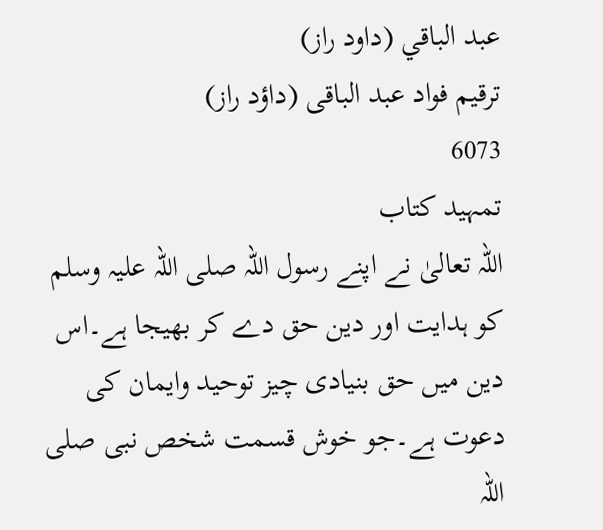عبد الباقي (داود راز)
ترقیم فواد عبد الباقی (داؤد راز)
6073
تمہید کتاب
اللہ تعالیٰ نے اپنے رسول اللہ صلی اللہ علیہ وسلم کو ہدایت اور دین حق دے کر بھیجا ہے۔اس دین میں حق بنیادی چیز توحید وایمان کی دعوت ہے۔جو خوش قسمت شخص نبی صلی اللہ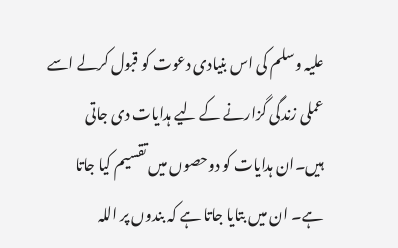علیہ وسلم کی اس بنیادی دعوت کو قبول کرلے اسے عملی زندگی گزارنے کے لیے ہدایات دی جاتی ہیں۔ان ہدایات کو دوحصوں میں تقسیم کیا جاتا ہے۔ ان میں بتایا جاتا ہے کہ بندوں پر اللہ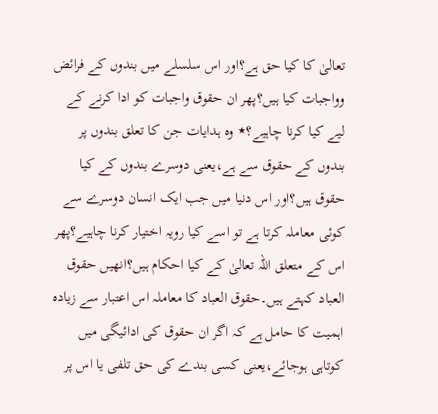تعالیٰ کا کیا حق ہے؟اور اس سلسلے میں بندوں کے فرائض وواجبات کیا ہیں؟پھر ان حقوق واجبات کو ادا کرنے کے لیے کیا کرنا چاہیے؟٭ وہ ہدایات جن کا تعلق بندوں پر بندوں کے حقوق سے ہے،یعنی دوسرے بندوں کے کیا حقوق ہیں؟اور اس دنیا میں جب ایک انسان دوسرے سے کوئی معاملہ کرتا ہے تو اسے کیا رویہ اختیار کرنا چاہیے؟پھر اس کے متعلق اللہ تعالیٰ کے کیا احکام ہیں؟انھیں حقوق العباد کہتے ہیں۔حقوق العباد کا معاملہ اس اعتبار سے زیادہ اہمیت کا حامل ہے کہ اگر ان حقوق کی ادائیگی میں کوتاہی ہوجائے،یعنی کسی بندے کی حق تلفی یا اس پر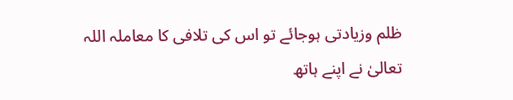ظلم وزیادتی ہوجائے تو اس کی تلافی کا معاملہ اللہ تعالیٰ نے اپنے ہاتھ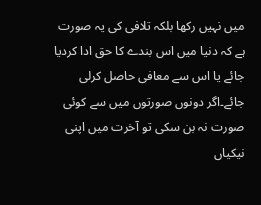میں نہیں رکھا بلکہ تلافی کی یہ صورت ہے کہ دنیا میں اس بندے کا حق ادا کردیا جائے یا اس سے معافی حاصل کرلی جائے۔اگر دونوں صورتوں میں سے کوئی صورت نہ بن سکی تو آخرت میں اپنی نیکیاں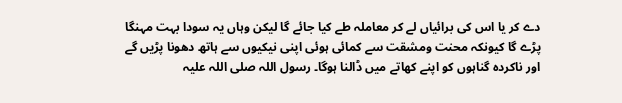دے کر یا اس کی برائیاں لے کر معاملہ طے کیا جائے گا لیکن وہاں یہ سودا بہت مہنگا پڑے گا کیونکہ محنت ومشقت سے کمائی ہوئی اپنی نیکیوں سے ہاتھ دھونا پڑیں گے اور ناکردہ گناہوں کو اپنے کھاتے میں ڈالنا ہوگا۔ رسول اللہ صلی اللہ علیہ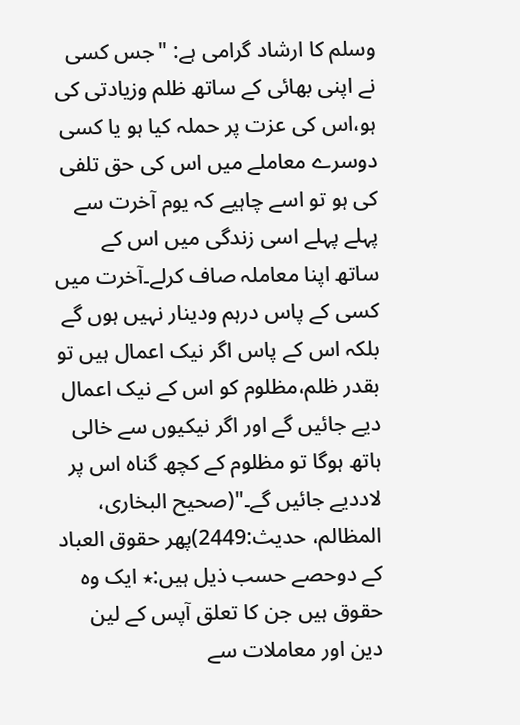وسلم کا ارشاد گرامی ہے: "جس کسی نے اپنی بھائی کے ساتھ ظلم وزیادتی کی ہو،اس کی عزت پر حملہ کیا ہو یا کسی دوسرے معاملے میں اس کی حق تلفی کی ہو تو اسے چاہیے کہ یوم آخرت سے پہلے پہلے اسی زندگی میں اس کے ساتھ اپنا معاملہ صاف کرلے۔آخرت میں کسی کے پاس درہم ودینار نہیں ہوں گے بلکہ اس کے پاس اگر نیک اعمال ہیں تو بقدر ظلم،مظلوم کو اس کے نیک اعمال دیے جائیں گے اور اگر نیکیوں سے خالی ہاتھ ہوگا تو مظلوم کے کچھ گناہ اس پر لاددیے جائیں گے۔"(صحیح البخاری، المظالم، حدیث:2449)پھر حقوق العباد کے دوحصے حسب ذیل ہیں:٭ ایک وہ حقوق ہیں جن کا تعلق آپس کے لین دین اور معاملات سے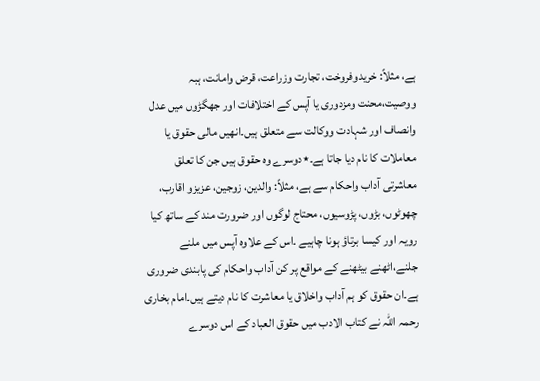ہے، مثلاً: خریدوفروخت، تجارت وزراعت، قرض وامانت، ہبہ ووصیت،محنت ومزدوری یا آپس کے اختلافات اور جھگڑوں میں عدل وانصاف اور شہادت ووکالت سے متعلق ہیں۔انھیں مالی حقوق یا معاملات کا نام دیا جاتا ہے۔٭دوسرے وہ حقوق ہیں جن کا تعلق معاشرتی آداب واحکام سے ہے، مثلاً: والدین، زوجین، عزیزو اقارب، چھوٹوں، بڑوں، پڑوسیوں، محتاج لوگوں اور ضرورت مند کے ساتھ کیا رویہ اور کیسا برتاؤ ہونا چاہیے ۔اس کے علاوہ آپس میں ملنے جلنے،اٹھنے بیٹھنے کے مواقع پر کن آداب واحکام کی پابندی ضروری ہے۔ان حقوق کو ہم آداب واخلاق یا معاشرت کا نام دیتے ہیں۔امام بخاری رحمہ اللہ نے کتاب الادب میں حقوق العباد کے اس دوسرے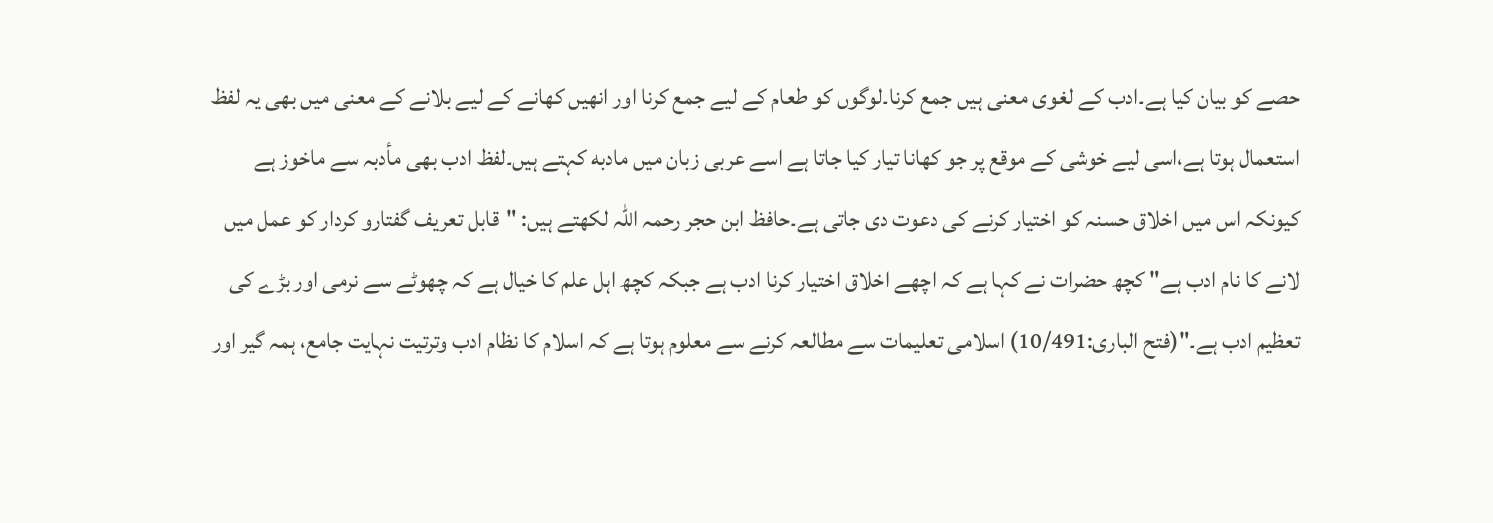حصے کو بیان کیا ہے۔ادب کے لغوی معنی ہیں جمع کرنا۔لوگوں کو طعام کے لیے جمع کرنا اور انھیں کھانے کے لیے بلانے کے معنی میں بھی یہ لفظ استعمال ہوتا ہے،اسی لیے خوشی کے موقع پر جو کھانا تیار کیا جاتا ہے اسے عربی زبان میں مادبه کہتے ہیں۔لفظ ادب بھی مأدبہ سے ماخوز ہے کیونکہ اس میں اخلاق حسنہ کو اختیار کرنے کی دعوت دی جاتی ہے۔حافظ ابن حجر رحمہ اللہ لکھتے ہیں: "قابل تعریف گفتارو کردار کو عمل میں لانے کا نام ادب ہے" کچھ حضرات نے کہا ہے کہ اچھے اخلاق اختیار کرنا ادب ہے جبکہ کچھ اہل علم کا خیال ہے کہ چھوٹے سے نرمی اور بڑے کی تعظیم ادب ہے۔"(فتح الباری:10/491) اسلامی تعلیمات سے مطالعہ کرنے سے معلوم ہوتا ہے کہ اسلام کا نظام ادب وترتیت نہایت جامع، ہمہ گیر اور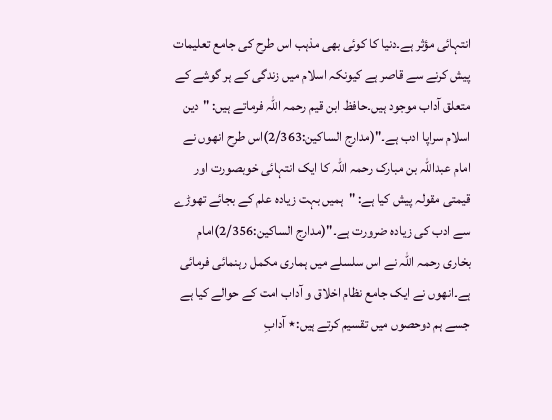انتہائی مؤثر ہے۔دنیا کا کوئی بھی مذہب اس طرح کی جامع تعلیمات پیش کرنے سے قاصر ہے کیونکہ اسلام میں زندگی کے ہر گوشے کے متعلق آداب موجود ہیں۔حافظ ابن قیم رحمہ اللہ فرماتے ہیں: "دین اسلام سراپا ادب ہے۔"(مدارج الساکین:2/363)اس طرح انھوں نے امام عبداللہ بن مبارک رحمہ اللہ کا ایک انتہائی خوبصورت اور قیمتی مقولہ پیش کیا ہے: "ہمیں بہت زیادہ علم کے بجائے تھوڑے سے ادب کی زیادہ ضرورت ہے۔"(مدارج الساکین:2/356)امام بخاری رحمہ اللہ نے اس سلسلے میں ہماری مکمل رہنمائی فرمائی ہے۔انھوں نے ایک جامع نظام اخلاق و آداب امت کے حوالے کیا ہے جسے ہم دوحصوں میں تقسیم کرتے ہیں:٭ آدابِ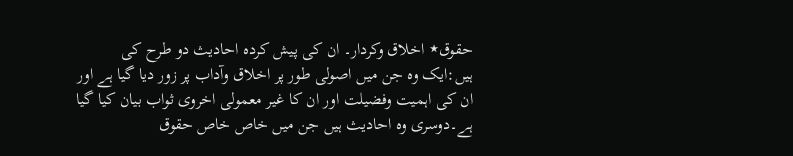حقوق٭ اخلاق وکردار۔ ان کی پیش کردہ احادیث دو طرح کی ہیں:ایک وہ جن میں اصولی طور پر اخلاق وآداب پر زور دیا گیا ہے اور ان کی اہمیت وفضیلت اور ان کا غیر معمولی اخروی ثواب بیان کیا گیا ہے۔دوسری وہ احادیث ہیں جن میں خاص خاص حقوق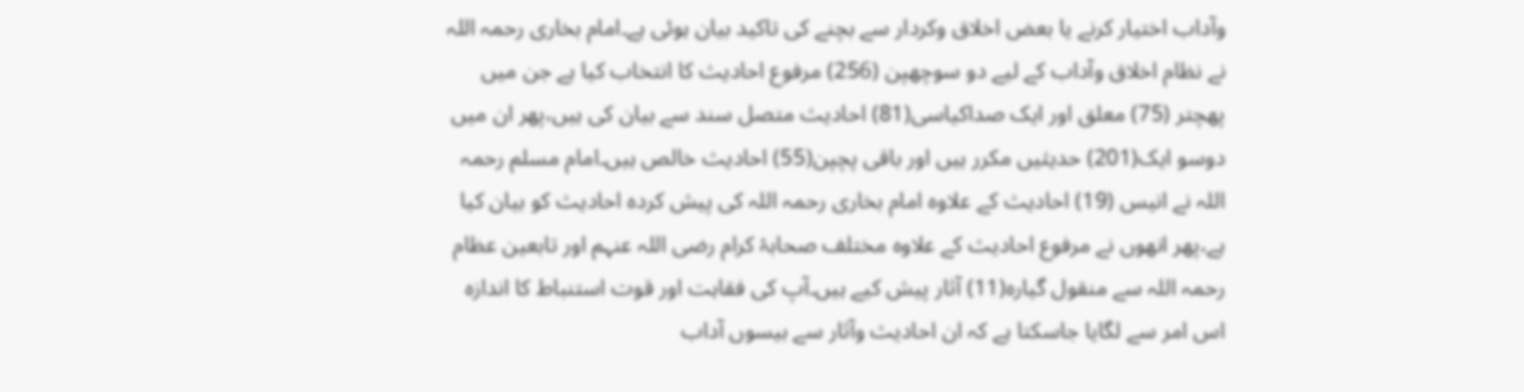وآداب اختیار کرنے یا بعض اخلاق وکردار سے بچنے کی تاکید بیان ہوئی ہے۔امام بخاری رحمہ اللہ نے نظام اخلاق وآداب کے لیے دو سوچھپن (256) مرفوع احادیث کا انتخاب کیا ہے جن میں پھچتر (75) معلق اور ایک صداکیاسی(81) احادیث متصل سند سے بیان کی ہیں،پھر ان میں دوسو ایک(201) حدیثیں مکرر ہیں اور باقی پچپن(55) احادیث خالص ہیں۔امام مسلم رحمہ اللہ نے انیس (19) احادیث کے علاوہ امام بخاری رحمہ اللہ کی پیش کردہ احادیث کو بیان کیا ہے،پھر انھوں نے مرفوع احادیث کے علاوہ مختلف صحابۂ کرام رضی اللہ عنہم اور تابعین عظام رحمہ اللہ سے منقول گیارہ(11) آثار پیش کیے ہیں۔آپ کی فقاہت اور قوت استنباط کا اندازہ اس امر سے لگایا جاسکتا ہے کہ ان احادیث وآثار سے بیسوں آداب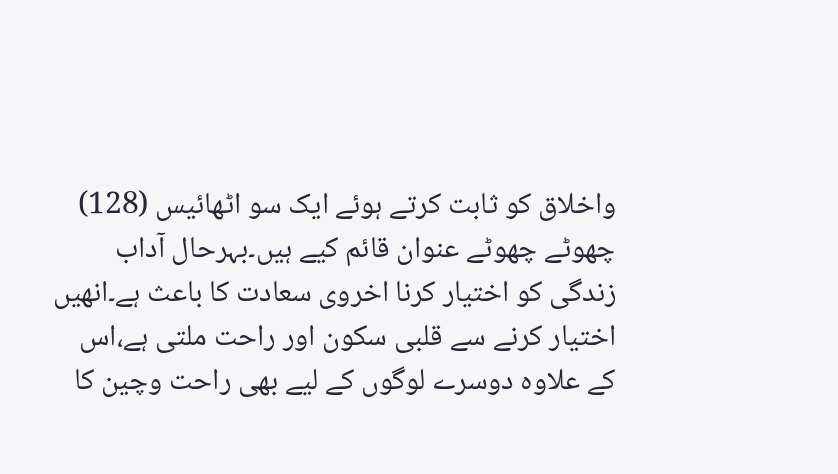واخلاق کو ثابت کرتے ہوئے ایک سو اٹھائیس (128) چھوٹے چھوٹے عنوان قائم کیے ہیں۔بہرحال آداب زندگی کو اختیار کرنا اخروی سعادت کا باعث ہے۔انھیں اختیار کرنے سے قلبی سکون اور راحت ملتی ہے،اس کے علاوہ دوسرے لوگوں کے لیے بھی راحت وچین کا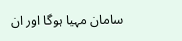سامان مہیا ہوگا اور ان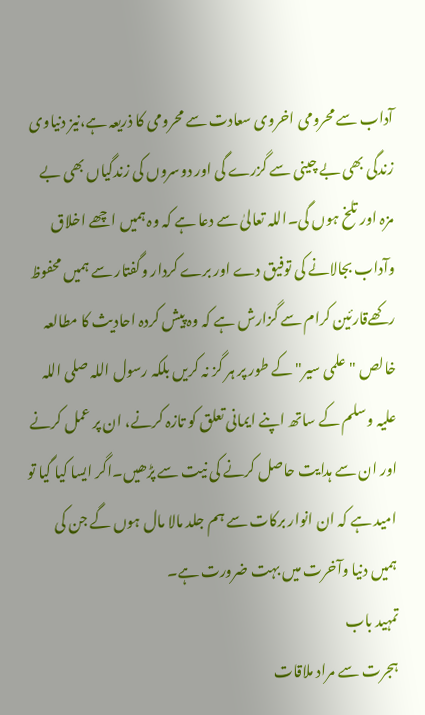آداب سے محرومی اخروی سعادت سے محرومی کا ذریعہ ہے،نیز دنیاوی زندگی بھی بے چینی سے گزرے گی اور دوسروں کی زندگیاں بھی بے مزہ اور تلخ ہوں گی۔اللہ تعالیٰ سے دعا ہے کہ وہ ہمیں اچھے اخلاق وآداب بجالانے کی توفیق دے اور برے کردار وگفتار سے ہمیں محفوظ رکھےقارئین کرام سے گزارش ہے کہ وہ پیش کردہ احادیث کا مطالعہ خالص " علمی سیر" کے طور پر ہر گز نہ کریں بلکہ رسول اللہ صلی اللہ علیہ وسلم کے ساتھ اپنے ایمانی تعلق کو تازہ کرنے، ان پر عمل کرنے اور ان سے ہدایت حاصل کرنے کی نیت سے پڑھیں۔اگر ایسا کیا گیا تو امید ہے کہ ان انوار برکات سے ہم جلد مالا مال ہوں گے جن کی ہمیں دنیا وآخرت میں بہت ضرورت ہے۔
تمہید باب
ہجرت سے مراد ملاقات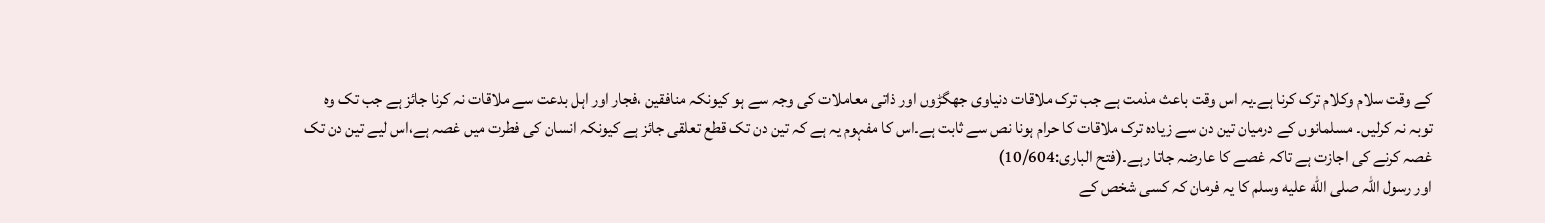کے وقت سلام وکلام ترک کرنا ہے۔یہ اس وقت باعث مذمت ہے جب ترک ملاقات دنیاوی جھگڑوں اور ذاتی معاملات کی وجہ سے ہو کیونکہ منافقین ،فجار اور اہل بدعت سے ملاقات نہ کرنا جائز ہے جب تک وہ توبہ نہ کرلیں۔ مسلمانوں کے درمیان تین دن سے زیادہ ترک ملاقات کا حرام ہونا نص سے ثابت ہے۔اس کا مفہوم یہ ہے کہ تین دن تک قطع تعلقی جائز ہے کیونکہ انسان کی فطرت میں غصہ ہے،اس لیے تین دن تک غصہ کرنے کی اجازت ہے تاکہ غصے کا عارضہ جاتا رہے۔(فتح الباری:10/604)
اور رسول اللہ صلى الله عليه وسلم کا یہ فرمان کہ کسی شخص کے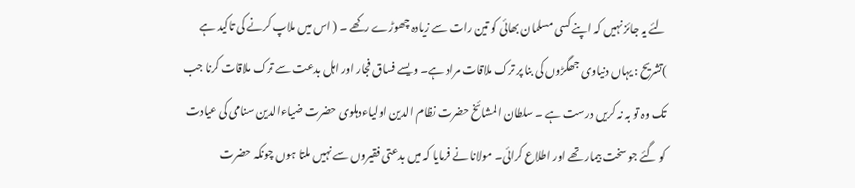لئے یہ جائز نہیں کہ اپنے کسی مسلمان بھائی کو تین رات سے زیادہ چھوڑے رکھے ۔ ( اس میں ملاپ کرنے کی تاکید ہے )تشریح : یہاں دنیاوی جھگڑوں کی بنا پر ترک ملاقات مراد ہے۔ ویسے فساق فجار اور اہل بدعت سے ترک ملاقات کرنا جب تک وہ تو بہ نہ کریں درست ہے ۔ سلطان المشائخ حضرت نظام الدین اولیاءدہلوی حضرت ضیاءالدین سنامی کی عیادت کو گئے جو سخت بیمار تھے اور اطلاع کرائی۔ مولانا نے فرمایا کہ میں بدعتی فقیروں سے نہیں ملتا ہوں چونکہ حضرت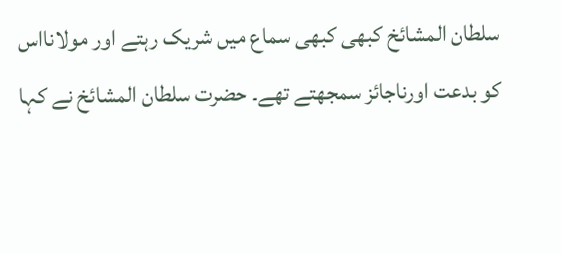سلطان المشائخ کبھی کبھی سماع میں شریک رہتے اور مولانااس کو بدعت اورناجائز سمجھتے تھے۔ حضرت سلطان المشائخ نے کہا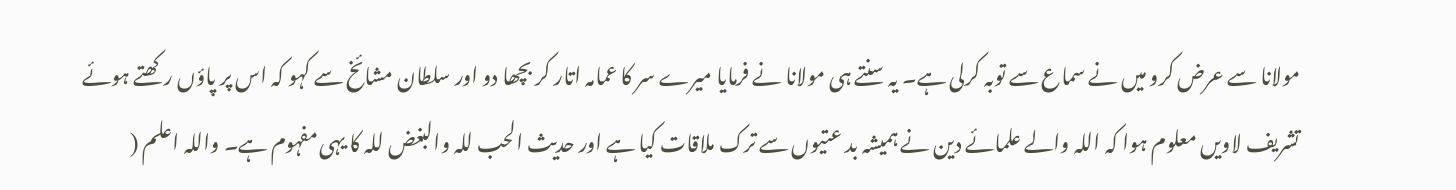مولانا سے عرض کرو میں نے سماع سے توبہ کرلی ہے۔ یہ سنتے ہی مولانا نے فرمایا میرے سر کا عمامہ اتار کر بچھا دو اور سلطان مشائخ سے کہو کہ اس پر پاؤں رکھتے ہوئے تشریف لاویں معلوم ہوا کہ اللہ والے علمائے دین نے ہمیشہ بد عتیوں سے ترک ملاقات کیا ہے اور حدیث الحب للہ والبغض للہ کا یہی مفہوم ہے۔ واللہ اعلم (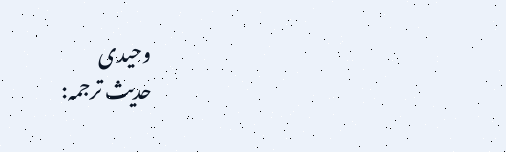وحیدی
حدیث ترجمہ: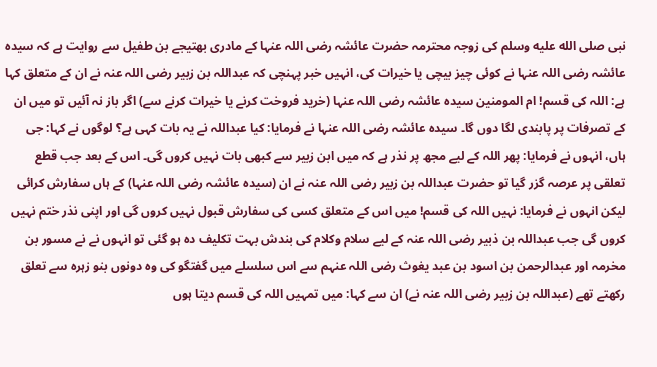نبی صلى الله عليه وسلم کی زوجہ محترمہ حضرت عائشہ رضی اللہ عنہا کے مادری بھتیجے بن طفیل سے روایت ہے کہ سیدہ عائشہ رضی اللہ عنہا نے کوئی چیز بیچی یا خیرات کی، انہیں خبر پہنچی کہ عبداللہ بن زبیر رضی اللہ عنہ نے ان کے متعلق کہا ہے: اللہ کی قسم! ام المومنین سیدہ عائشہ رضی اللہ عنہا (خرید فروخت کرنے یا خیرات کرنے سے) اگر باز نہ آئیں تو میں ان کے تصرفات پر پابندی لگا دوں گا۔ سیدہ عائشہ رضی اللہ عنہا نے فرمایا: کیا عبداللہ نے یہ بات کہی ہے؟ لوگوں نے کہا: جی ہاں، انہوں نے فرمایا: پھر اللہ کے لیے مجھ پر نذر ہے کہ میں ابن زبیر سے کبھی بات نہیں کروں گی۔ اس کے بعد جب قطع تعلقی پر عرصہ گزر گیا تو حضرت عبداللہ بن زبیر رضی اللہ عنہ نے ان (سیدہ عائشہ رضی اللہ عنہا) کے ہاں سفارش کرائی لیکن انہوں نے فرمایا: نہیں اللہ کی قسم! میں اس کے متعلق کسی کی سفارش قبول نہیں کروں گی اور اپنی نذر ختم نہیں کروں گی جب عبداللہ بن ذبیر رضی اللہ عنہ کے لیے سلام وکلام کی بندش بہت تکلیف دہ ہو گئی تو انہوں نے نے مسور بن مخرمہ اور عبدالرحمن بن اسود بن عبد یغوث رضی اللہ عنہم سے اس سلسلے میں گفتگو کی وہ دونوں بنو زہرہ سے تعلق رکھتے تھے (عبداللہ بن زبیر رضی اللہ عنہ نے) ان سے کہا: میں تمہیں اللہ کی قسم دیتا ہوں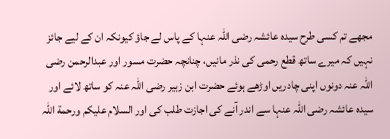مجھے تم کسی طرح سیدہ عائشہ رضی اللہ عنہا کے پاس لے جاؤ کیونکہ ان کے لیے جائز نہیں کہ میرے ساتھ قطع رحمی کی نذر مانیں، چنانچہ حضرت مسور اور عبدالرحمن رضی اللہ عنہ دونوں اپنی چادریں اوڑھے ہوئے حضرت ابن زبیر رضی اللہ عنہ کو ساتھ لائے اور سیدہ عائشہ رضی اللہ عنہا سے اندر آنے کی اجازت طلب کی اور السلام علیکم ورحمة اللہ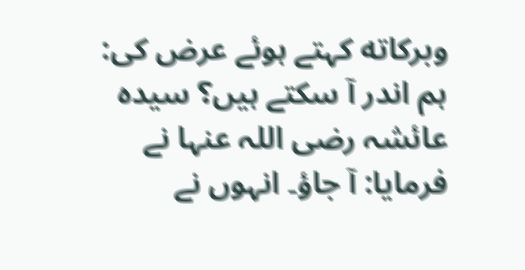وبرکاته کہتے ہوئے عرض کی: ہم اندر آ سکتے ہیں؟ سیدہ عائشہ رضی اللہ عنہا نے فرمایا: آ جاؤ۔ انہوں نے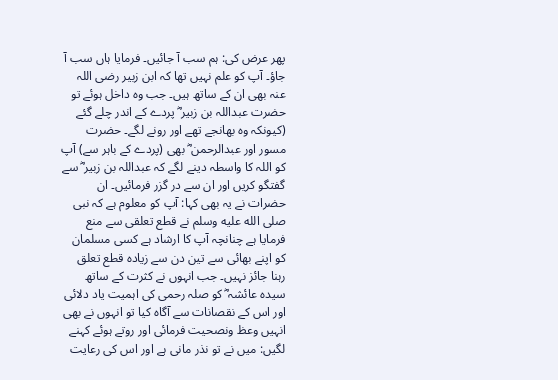پھر عرض کی: ہم سب آ جائیں۔ فرمایا ہاں سب آ جاؤ۔ آپ کو علم نہیں تھا کہ ابن زبیر رضی اللہ عنہ بھی ان کے ساتھ ہیں۔ جب وہ داخل ہوئے تو حضرت عبداللہ بن زبیر ؓ پردے کے اندر چلے گئے (کیونکہ وہ بھانجے تھے اور رونے لگے۔ حضرت مسور اور عبدالرحمن ؓ بھی (پردے کے باہر سے) آپ کو اللہ کا واسطہ دینے لگے کہ عبداللہ بن زبیر ؓ سے گفتگو کریں اور ان سے در گزر فرمائیں۔ ان حضرات نے یہ بھی کہا: آپ کو معلوم ہے کہ نبی صلى الله عليه وسلم نے قطع تعلقی سے منع فرمایا ہے چنانچہ آپ کا ارشاد ہے کسی مسلمان کو اپنے بھائی سے تین دن سے زیادہ قطع تعلق رہنا جائز نہیں۔ جب انہوں نے کثرت کے ساتھ سیدہ عائشہ ؓ کو صلہ رحمی کی اہمیت یاد دلائی اور اس کے نقصانات سے آگاہ کیا تو انہوں نے بھی انہیں وعظ ونصحیت فرمائی اور روتے ہوئے کہنے لگیں: میں نے تو نذر مانی ہے اور اس کی رعایت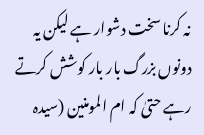نہ کرنا سخت دشوار ہے لیکن یہ دونوں بزرگ بار بار کوشش کرتے رہے حتیٰ کہ ام المومنین (سیدہ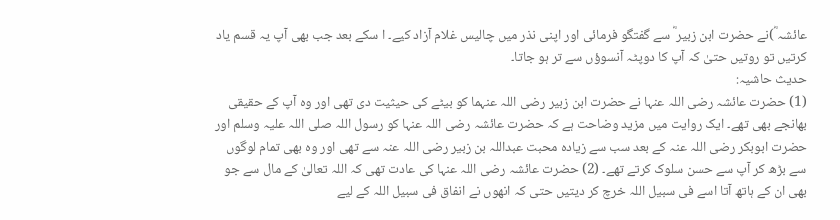عائشہ ؓ)نے حضرت ابن زبیر ؓ سے گفتگو فرمائی اور اپنی نذر میں چالیس غلام آزاد کیے۔ ا سکے بعد جب بھی آپ یہ قسم یاد کرتیں تو روتیں حتیٰ کہ آپ کا دوپٹہ آنسوؤں سے تر ہو جاتا۔
حدیث حاشیہ:
(1) حضرت عائشہ رضی اللہ عنہا نے حضرت ابن زبیر رضی اللہ عنہما کو بیٹے کی حیثیت دی تھی اور وہ آپ کے حقیقی بھانجے بھی تھے۔ ایک روایت میں مزید وضاحت ہے کہ حضرت عائشہ رضی اللہ عنہا کو رسول اللہ صلی اللہ علیہ وسلم اور حضرت ابوبکر رضی اللہ عنہ کے بعد سب سے زیادہ محبت عبداللہ بن زبیر رضی اللہ عنہ سے تھی اور وہ بھی تمام لوگوں سے بڑھ کر آپ سے حسن سلوک کرتے تھے۔ (2) حضرت عائشہ رضی اللہ عنہا کی عادت تھی کہ اللہ تعالیٰ کے مال سے جو بھی ان کے ہاتھ آتا اسے فی سبیل اللہ خرچ کر دیتیں حتی کہ انھوں نے انفاق فی سبیل اللہ کے لیے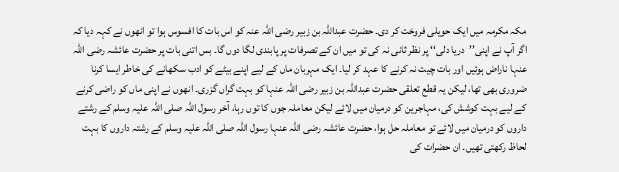مکہ مکرمہ میں ایک حویلی فروخت کر دی۔ حضرت عبداللہ بن زبیر رضی اللہ عنہ کو اس بات کا افسوس ہوا تو انھوں نے کہہ دیا کہ اگر آپ نے اپنی’’دریا دلی‘‘ پر نظر ثانی نہ کی تو میں ان کے تصرفات پر پابندی لگا دوں گا۔ بس اتنی بات پر حضرت عائشہ رضی اللہ عنہا ناراض ہوئیں اور بات چیت نہ کرنے کا عہد کر لیا۔ ایک مہربان ماں کے لیے اپنے بیٹے کو ادب سکھانے کی خاطر ایسا کرنا ضروری بھی تھا، لیکن یہ قطع تعلقی حضرت عبداللہ بن زبیر رضی اللہ عنہا کو بہت گراں گزری۔ انھوں نے اپنی ماں کو راضی کرنے کے لیے بہت کوشش کی، مہاجرین کو درمیان میں لائے لیکن معاملہ جوں کا توں رہا، آخر رسول اللہ صلی اللہ علیہ وسلم کے رشتے داروں کو درمیان میں لائے تو معاملہ حل ہوا، حضرت عائشہ رضی اللہ عنہا رسول اللہ صلی اللہ علیہ وسلم کے رشتہ داروں کا بہت لحاظ رکھتی تھیں۔ ان حضرات کی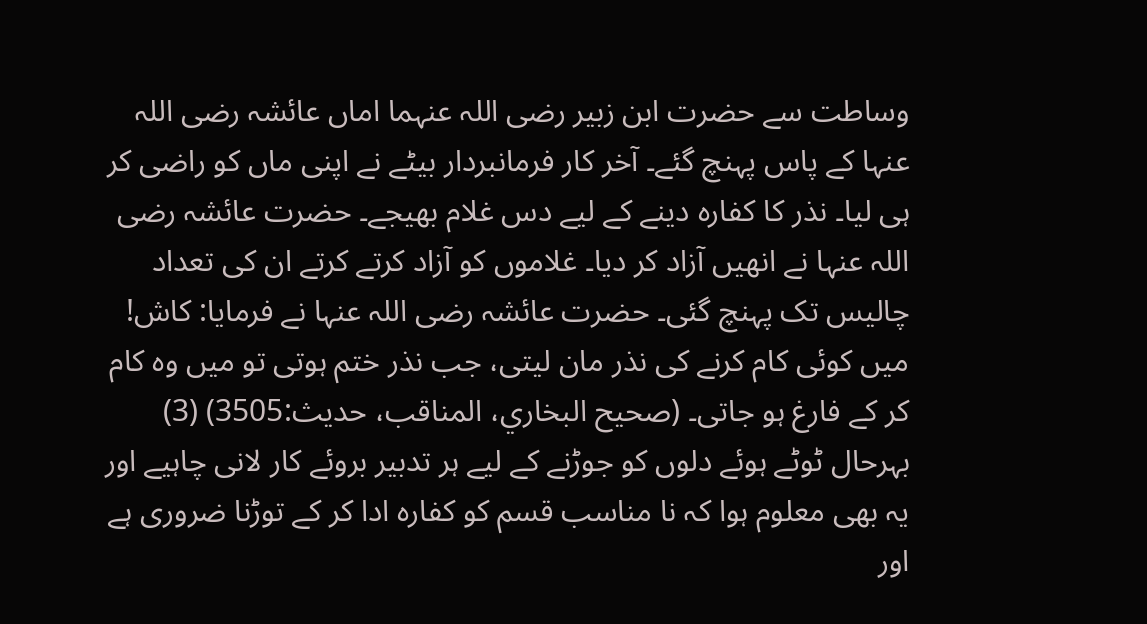وساطت سے حضرت ابن زبیر رضی اللہ عنہما اماں عائشہ رضی اللہ عنہا کے پاس پہنچ گئے۔ آخر کار فرمانبردار بیٹے نے اپنی ماں کو راضی کر ہی لیا۔ نذر کا کفارہ دینے کے لیے دس غلام بھیجے۔ حضرت عائشہ رضی اللہ عنہا نے انھیں آزاد کر دیا۔ غلاموں کو آزاد کرتے کرتے ان کی تعداد چالیس تک پہنچ گئی۔ حضرت عائشہ رضی اللہ عنہا نے فرمایا: کاش! میں کوئی کام کرنے کی نذر مان لیتی، جب نذر ختم ہوتی تو میں وہ کام کر کے فارغ ہو جاتی۔ (صحیح البخاري، المناقب، حدیث:3505) (3) بہرحال ٹوٹے ہوئے دلوں کو جوڑنے کے لیے ہر تدبیر بروئے کار لانی چاہیے اور یہ بھی معلوم ہوا کہ نا مناسب قسم کو کفارہ ادا کر کے توڑنا ضروری ہے اور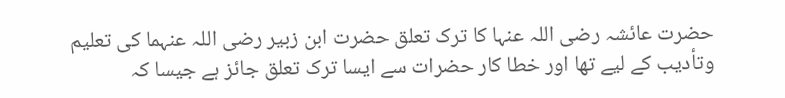حضرت عائشہ رضی اللہ عنہا کا ترک تعلق حضرت ابن زبیر رضی اللہ عنہما کی تعلیم وتأدیب کے لیے تھا اور خطا کار حضرات سے ایسا ترک تعلق جائز ہے جیسا کہ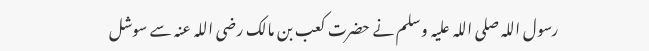رسول اللہ صلی اللہ علیہ وسلم نے حضرت کعب بن مالک رضی اللہ عنہ سے سوشل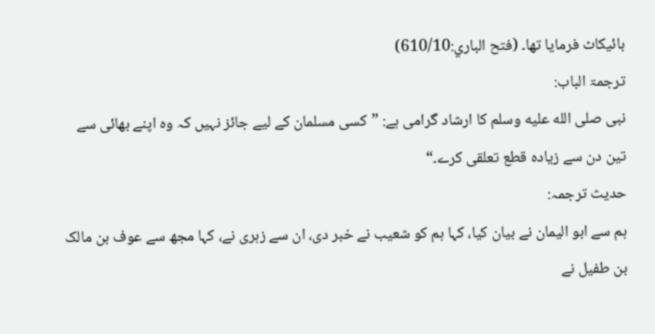بائیکاٹ فرمایا تھا۔ (فتح الباري:610/10)
ترجمۃ الباب:
نبی صلى الله عليه وسلم کا ارشاد گرامی ہے: ”کسی مسلمان کے لیے جائز نہیں کہ وہ اپنے بھائی سے تین دن سے زیادہ قطع تعلقی کرے۔“
حدیث ترجمہ:
ہم سے ابو الیمان نے بیان کیا، کہا ہم کو شعیب نے خبر دی، ان سے زہری نے، کہا مجھ سے عوف بن مالک بن طفیل نے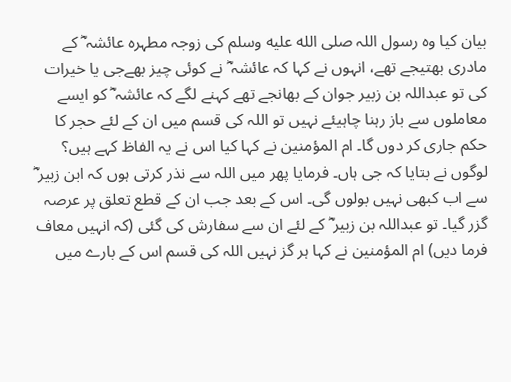بیان کیا وہ رسول اللہ صلى الله عليه وسلم کی زوجہ مطہرہ عائشہ ؓ کے مادری بھتیجے تھے، انہوں نے کہا کہ عائشہ ؓ نے کوئی چیز بھےجی یا خیرات کی تو عبداللہ بن زبیر جوان کے بھانجے تھے کہنے لگے کہ عائشہ ؓ کو ایسے معاملوں سے باز رہنا چاہیئے نہیں تو اللہ کی قسم میں ان کے لئے حجر کا حکم جاری کر دوں گا۔ ام المؤمنین نے کہا کیا اس نے یہ الفاظ کہے ہیں؟ لوگوں نے بتایا کہ جی ہاں۔ فرمایا پھر میں اللہ سے نذر کرتی ہوں کہ ابن زبیر ؓ سے اب کبھی نہیں بولوں گی۔ اس کے بعد جب ان کے قطع تعلق پر عرصہ گزر گیا۔ تو عبداللہ بن زبیر ؓ کے لئے ان سے سفارش کی گئی (کہ انہیں معاف فرما دیں) ام المؤمنین نے کہا ہر گز نہیں اللہ کی قسم اس کے بارے میں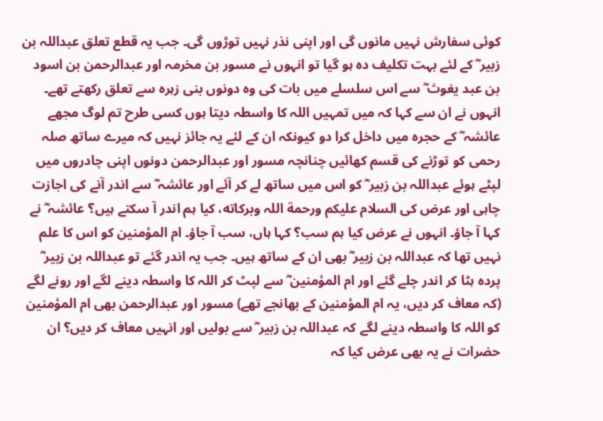کوئی سفارش نہیں مانوں گی اور اپنی نذر نہیں توڑوں گی۔ جب یہ قطع تعلق عبداللہ بن زبیر ؓ کے لئے بہت تکلیف دہ ہو گیا تو انہوں نے مسور بن مخرمہ اور عبدالرحمن بن اسود بن عبد یغوث ؓ سے اس سلسلے میں بات کی وہ دونوں بنی زہرہ سے تعلق رکھتے تھے۔ انہوں نے ان سے کہا کہ میں تمہیں اللہ کا واسطہ دیتا ہوں کسی طرح تم لوگ مجھے عائشہ ؓ کے حجرہ میں داخل کرا دو کیونکہ ان کے لئے یہ جائز نہیں کہ میرے ساتھ صلہ رحمی کو توڑنے کی قسم کھائیں چنانچہ مسور اور عبدالرحمن دونوں اپنی چادروں میں لپٹے ہوئے عبداللہ بن زبیر ؓ کو اس میں ساتھ لے کر آئے اور عائشہ ؓ سے اندر آنے کی اجازت چاہی اور عرض کی السلام علیکم ورحمة اللہ وبرکاته، کیا ہم اندر آ سکتے ہیں؟ عائشہ ؓ نے کہا آ جاؤ۔ انہوں نے عرض کیا ہم سب؟ کہا ہاں، سب آ جاؤ۔ ام المؤمنین کو اس کا علم نہیں تھا کہ عبداللہ بن زبیر ؓ بھی ان کے ساتھ ہیں۔ جب یہ اندر گئے تو عبداللہ بن زبیر ؓ پردہ ہٹا کر اندر چلے گئے اور ام المؤمنین ؓ سے لپٹ کر اللہ کا واسطہ دینے لگے اور رونے لگے (کہ معاف کر دیں، یہ ام المؤمنین کے بھانجے تھے) مسور اور عبدالرحمن بھی ام المؤمنین کو اللہ کا واسطہ دینے لگے کہ عبداللہ بن زبیر ؓ سے بولیں اور انہیں معاف کر دیں؟ ان حضرات نے یہ بھی عرض کیا کہ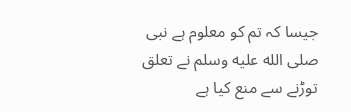جیسا کہ تم کو معلوم ہے نبی صلى الله عليه وسلم نے تعلق توڑنے سے منع کیا ہے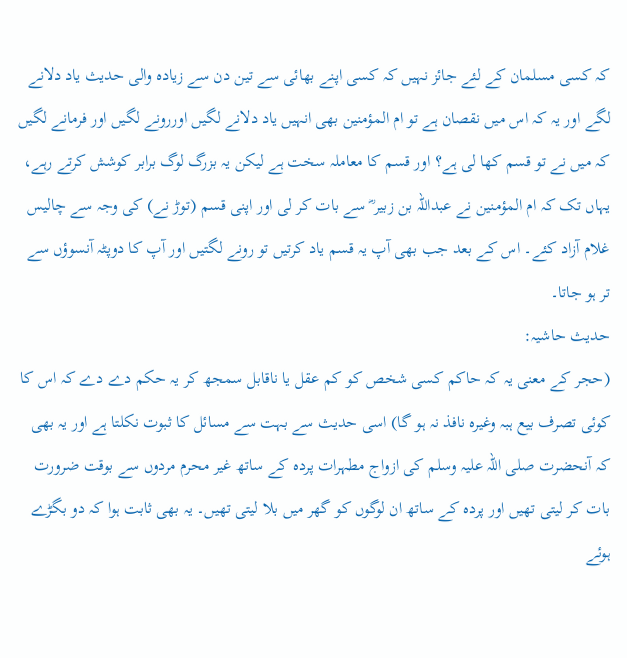کہ کسی مسلمان کے لئے جائز نہیں کہ کسی اپنے بھائی سے تین دن سے زیادہ والی حدیث یاد دلانے لگے اور یہ کہ اس میں نقصان ہے تو ام المؤمنین بھی انہیں یاد دلانے لگیں اوررونے لگیں اور فرمانے لگیں کہ میں نے تو قسم کھا لی ہے؟ اور قسم کا معاملہ سخت ہے لیکن یہ بزرگ لوگ برابر کوشش کرتے رہے، یہاں تک کہ ام المؤمنین نے عبداللہ بن زبیر ؓ سے بات کر لی اور اپنی قسم (توڑ نے) کی وجہ سے چالیس غلام آزاد کئے۔ اس کے بعد جب بھی آپ یہ قسم یاد کرتیں تو رونے لگتیں اور آپ کا دوپٹہ آنسوؤں سے تر ہو جاتا۔
حدیث حاشیہ:
(حجر کے معنی یہ کہ حاکم کسی شخص کو کم عقل یا ناقابل سمجھ کر یہ حکم دے دے کہ اس کا کوئی تصرف بیع ہبہ وغیرہ نافذ نہ ہو گا) اسی حدیث سے بہت سے مسائل کا ثبوت نکلتا ہے اور یہ بھی کہ آنحضرت صلی اللہ علیہ وسلم کی ازواج مطہرات پردہ کے ساتھ غیر محرم مردوں سے بوقت ضرورت بات کر لیتی تھیں اور پردہ کے ساتھ ان لوگوں کو گھر میں بلا لیتی تھیں۔ یہ بھی ثابت ہوا کہ دو بگڑے ہوئے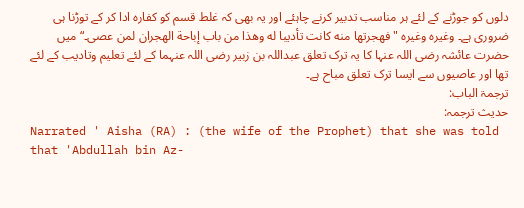دلوں کو جوڑنے کے لئے ہر مناسب تدبیر کرنے چاہئے اور یہ بھی کہ غلط قسم کو کفارہ ادا کر کے توڑنا ہی ضروری ہے۔ وغیرہ وغیرہ "فھجرتھا منه کانت تأدیبا له وھذا من باب إباحة الھجران لمن عصی۔“ میں حضرت عائشہ رضی اللہ عنہا کا یہ ترک تعلق عبداللہ بن زبیر رضی اللہ عنہما کے لئے تعلیم وتادیب کے لئے تھا اور عاصیوں سے ایسا ترک تعلق مباح ہے۔
ترجمۃ الباب:
حدیث ترجمہ:
Narrated ' Aisha (RA) : (the wife of the Prophet) that she was told that 'Abdullah bin Az-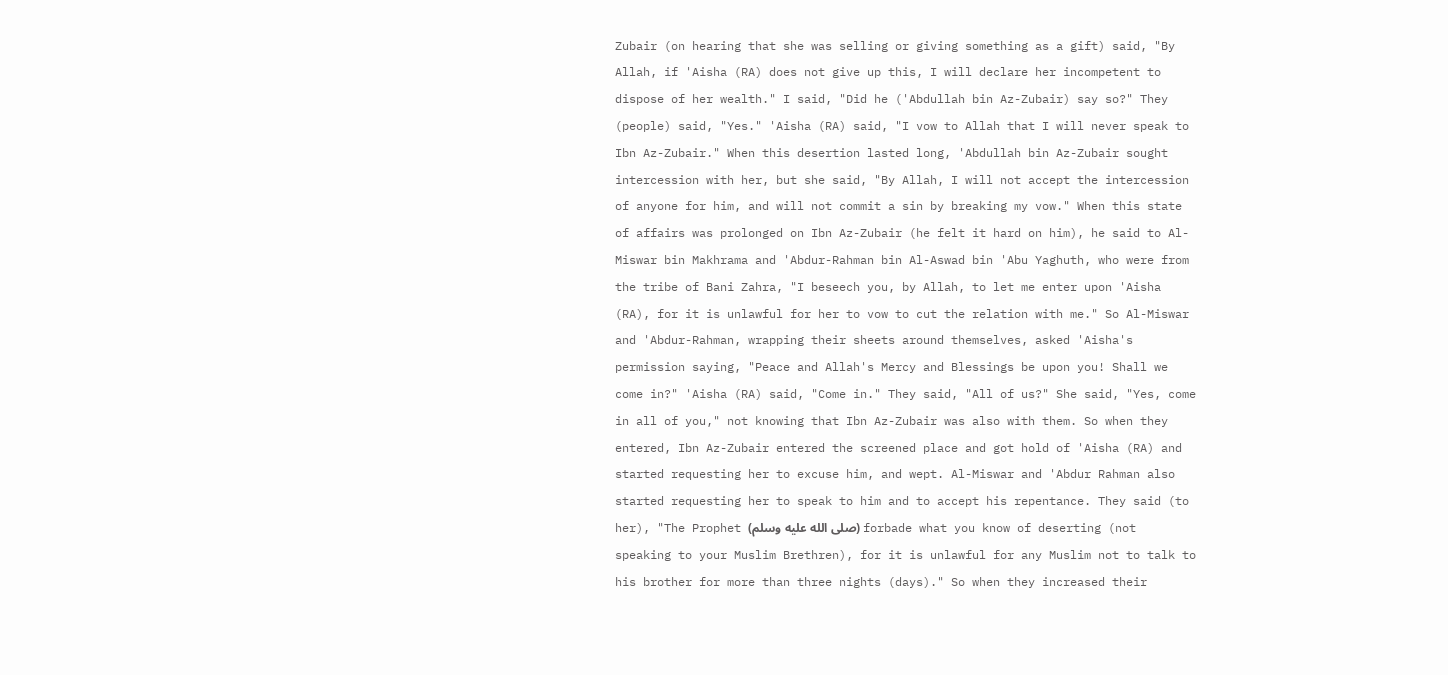Zubair (on hearing that she was selling or giving something as a gift) said, "By Allah, if 'Aisha (RA) does not give up this, I will declare her incompetent to dispose of her wealth." I said, "Did he ('Abdullah bin Az-Zubair) say so?" They (people) said, "Yes." 'Aisha (RA) said, "I vow to Allah that I will never speak to Ibn Az-Zubair." When this desertion lasted long, 'Abdullah bin Az-Zubair sought intercession with her, but she said, "By Allah, I will not accept the intercession of anyone for him, and will not commit a sin by breaking my vow." When this state of affairs was prolonged on Ibn Az-Zubair (he felt it hard on him), he said to Al-Miswar bin Makhrama and 'Abdur-Rahman bin Al-Aswad bin 'Abu Yaghuth, who were from the tribe of Bani Zahra, "I beseech you, by Allah, to let me enter upon 'Aisha (RA), for it is unlawful for her to vow to cut the relation with me." So Al-Miswar and 'Abdur-Rahman, wrapping their sheets around themselves, asked 'Aisha's permission saying, "Peace and Allah's Mercy and Blessings be upon you! Shall we come in?" 'Aisha (RA) said, "Come in." They said, "All of us?" She said, "Yes, come in all of you," not knowing that Ibn Az-Zubair was also with them. So when they entered, Ibn Az-Zubair entered the screened place and got hold of 'Aisha (RA) and started requesting her to excuse him, and wept. Al-Miswar and 'Abdur Rahman also started requesting her to speak to him and to accept his repentance. They said (to her), "The Prophet (صلى الله عليه وسلم) forbade what you know of deserting (not speaking to your Muslim Brethren), for it is unlawful for any Muslim not to talk to his brother for more than three nights (days)." So when they increased their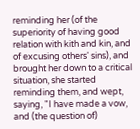reminding her (of the superiority of having good relation with kith and kin, and of excusing others' sins), and brought her down to a critical situation, she started reminding them, and wept, saying, "I have made a vow, and (the question of)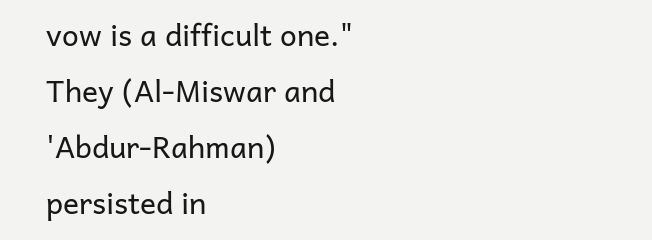vow is a difficult one." They (Al-Miswar and 'Abdur-Rahman) persisted in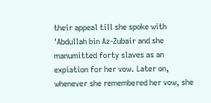their appeal till she spoke with 'Abdullah bin Az-Zubair and she manumitted forty slaves as an expiation for her vow. Later on, whenever she remembered her vow, she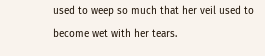used to weep so much that her veil used to become wet with her tears.